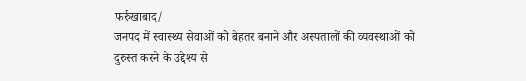फर्रुखाबाद/
जनपद में स्वास्थ्य सेवाओं को बेहतर बनाने और अस्पतालों की व्यवस्थाओं को दुरुस्त करने के उद्देश्य से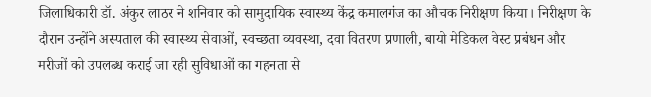जिलाधिकारी डॉ. अंकुर लाठर ने शनिवार को सामुदायिक स्वास्थ्य केंद्र कमालगंज का औचक निरीक्षण किया। निरीक्षण के दौरान उन्होंने अस्पताल की स्वास्थ्य सेवाओं, स्वच्छता व्यवस्था, दवा वितरण प्रणाली, बायो मेडिकल वेस्ट प्रबंधन और मरीजों को उपलब्ध कराई जा रही सुविधाओं का गहनता से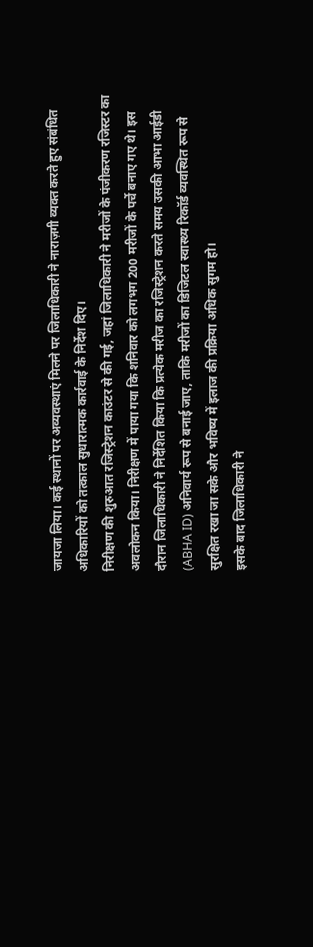जायजा लिया। कई स्थानों पर अव्यवस्थाएं मिलने पर जिलाधिकारी ने नाराज़गी व्यक्त करते हुए संबंधित अधिकारियों को तत्काल सुधारात्मक कार्रवाई के निर्देश दिए।
निरीक्षण की शुरुआत रजिस्ट्रेशन काउंटर से की गई, जहां जिलाधिकारी ने मरीजों के पंजीकरण रजिस्टर का अवलोकन किया। निरीक्षण में पाया गया कि शनिवार को लगभग 200 मरीजों के पर्चे बनाए गए थे। इस दौरान जिलाधिकारी ने निर्देशित किया कि प्रत्येक मरीज का रजिस्ट्रेशन करते समय उसकी आभा आईडी (ABHA ID) अनिवार्य रूप से बनाई जाए, ताकि मरीजों का डिजिटल स्वास्थ्य रिकॉर्ड व्यवस्थित रूप से सुरक्षित रखा जा सके और भविष्य में इलाज की प्रक्रिया अधिक सुगम हो।
इसके बाद जिलाधिकारी ने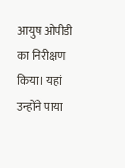आयुष ओपीडी का निरीक्षण किया। यहां उन्होंने पाया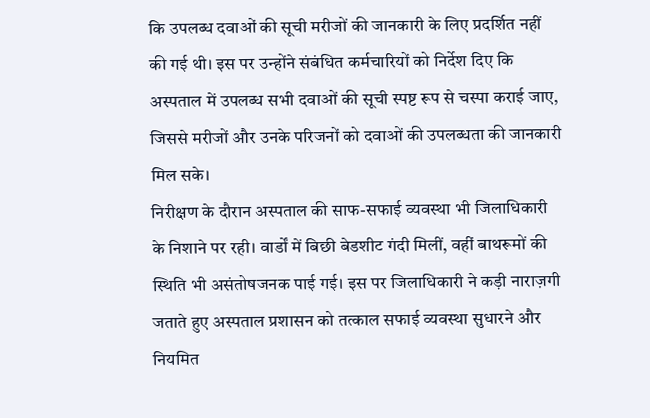कि उपलब्ध दवाओं की सूची मरीजों की जानकारी के लिए प्रदर्शित नहीं की गई थी। इस पर उन्होंने संबंधित कर्मचारियों को निर्देश दिए कि अस्पताल में उपलब्ध सभी दवाओं की सूची स्पष्ट रूप से चस्पा कराई जाए, जिससे मरीजों और उनके परिजनों को दवाओं की उपलब्धता की जानकारी मिल सके।
निरीक्षण के दौरान अस्पताल की साफ-सफाई व्यवस्था भी जिलाधिकारी के निशाने पर रही। वार्डों में बिछी बेडशीट गंदी मिलीं, वहीं बाथरूमों की स्थिति भी असंतोषजनक पाई गई। इस पर जिलाधिकारी ने कड़ी नाराज़गी जताते हुए अस्पताल प्रशासन को तत्काल सफाई व्यवस्था सुधारने और नियमित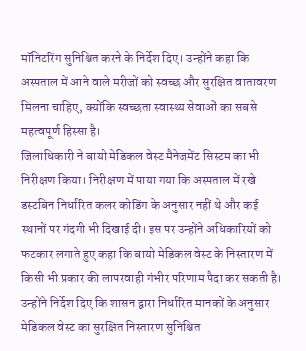मॉनिटरिंग सुनिश्चित करने के निर्देश दिए। उन्होंने कहा कि अस्पताल में आने वाले मरीजों को स्वच्छ और सुरक्षित वातावरण मिलना चाहिए, क्योंकि स्वच्छता स्वास्थ्य सेवाओं का सबसे महत्वपूर्ण हिस्सा है।
जिलाधिकारी ने बायो मेडिकल वेस्ट मैनेजमेंट सिस्टम का भी निरीक्षण किया। निरीक्षण में पाया गया कि अस्पताल में रखे डस्टबिन निर्धारित कलर कोडिंग के अनुसार नहीं थे और कई स्थानों पर गंदगी भी दिखाई दी। इस पर उन्होंने अधिकारियों को फटकार लगाते हुए कहा कि बायो मेडिकल वेस्ट के निस्तारण में किसी भी प्रकार की लापरवाही गंभीर परिणाम पैदा कर सकती है। उन्होंने निर्देश दिए कि शासन द्वारा निर्धारित मानकों के अनुसार मेडिकल वेस्ट का सुरक्षित निस्तारण सुनिश्चित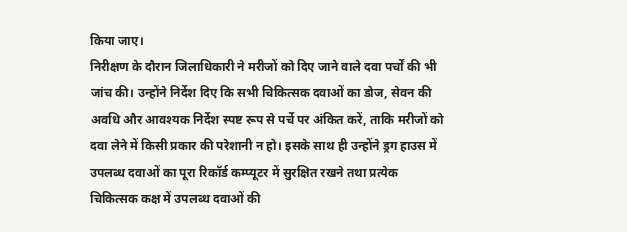किया जाए।
निरीक्षण के दौरान जिलाधिकारी ने मरीजों को दिए जाने वाले दवा पर्चों की भी जांच की। उन्होंने निर्देश दिए कि सभी चिकित्सक दवाओं का डोज, सेवन की अवधि और आवश्यक निर्देश स्पष्ट रूप से पर्चे पर अंकित करें, ताकि मरीजों को दवा लेने में किसी प्रकार की परेशानी न हो। इसके साथ ही उन्होंने ड्रग हाउस में उपलब्ध दवाओं का पूरा रिकॉर्ड कम्प्यूटर में सुरक्षित रखने तथा प्रत्येक चिकित्सक कक्ष में उपलब्ध दवाओं की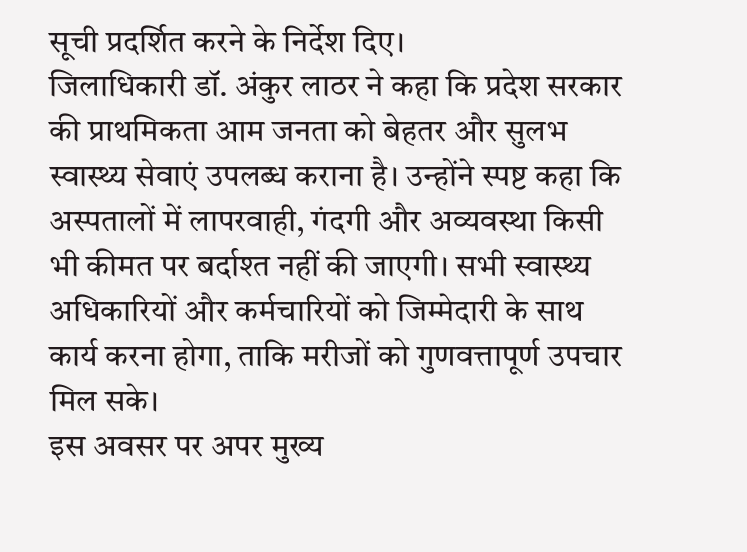सूची प्रदर्शित करने के निर्देश दिए।
जिलाधिकारी डॉ. अंकुर लाठर ने कहा कि प्रदेश सरकार की प्राथमिकता आम जनता को बेहतर और सुलभ स्वास्थ्य सेवाएं उपलब्ध कराना है। उन्होंने स्पष्ट कहा कि अस्पतालों में लापरवाही, गंदगी और अव्यवस्था किसी भी कीमत पर बर्दाश्त नहीं की जाएगी। सभी स्वास्थ्य अधिकारियों और कर्मचारियों को जिम्मेदारी के साथ कार्य करना होगा, ताकि मरीजों को गुणवत्तापूर्ण उपचार मिल सके।
इस अवसर पर अपर मुख्य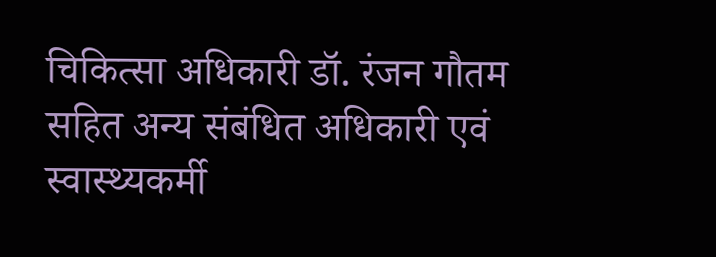चिकित्सा अधिकारी डॉ. रंजन गौतम सहित अन्य संबंधित अधिकारी एवं स्वास्थ्यकर्मी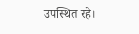उपस्थित रहे।